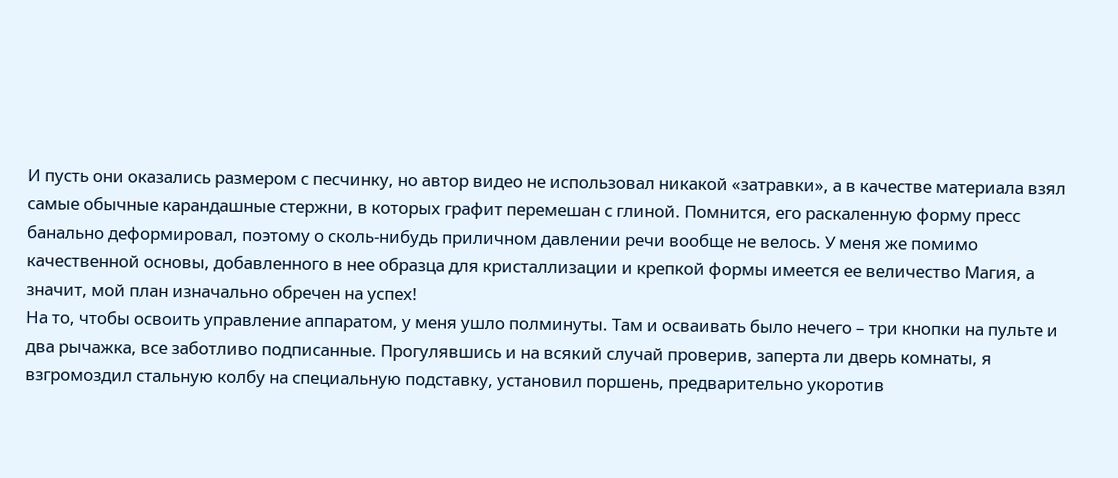И пусть они оказались размером с песчинку, но автор видео не использовал никакой «затравки», а в качестве материала взял самые обычные карандашные стержни, в которых графит перемешан с глиной. Помнится, его раскаленную форму пресс банально деформировал, поэтому о сколь-нибудь приличном давлении речи вообще не велось. У меня же помимо качественной основы, добавленного в нее образца для кристаллизации и крепкой формы имеется ее величество Магия, а значит, мой план изначально обречен на успех!
На то, чтобы освоить управление аппаратом, у меня ушло полминуты. Там и осваивать было нечего – три кнопки на пульте и два рычажка, все заботливо подписанные. Прогулявшись и на всякий случай проверив, заперта ли дверь комнаты, я взгромоздил стальную колбу на специальную подставку, установил поршень, предварительно укоротив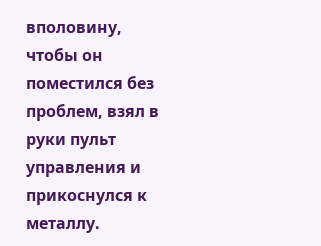вполовину, чтобы он поместился без проблем, взял в руки пульт управления и прикоснулся к металлу.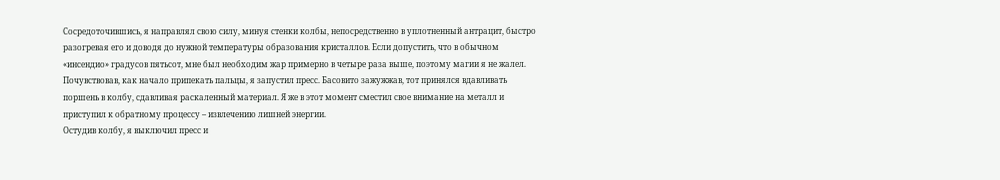Сосредоточившись, я направлял свою силу, минуя стенки колбы, непосредственно в уплотненный антрацит, быстро разогревая его и доводя до нужной температуры образования кристаллов. Если допустить, что в обычном «инсендио» градусов пятьсот, мне был необходим жар примерно в четыре раза выше, поэтому магии я не жалел. Почувствовав, как начало припекать пальцы, я запустил пресс. Басовито зажужжав, тот принялся вдавливать поршень в колбу, сдавливая раскаленный материал. Я же в этот момент сместил свое внимание на металл и приступил к обратному процессу – извлечению лишней энергии.
Остудив колбу, я выключил пресс и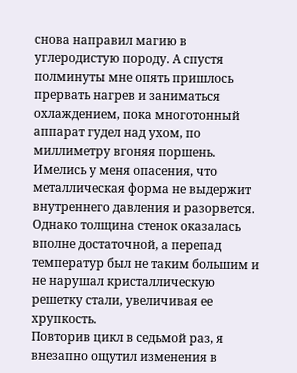снова направил магию в углеродистую породу. А спустя полминуты мне опять пришлось прервать нагрев и заниматься охлаждением, пока многотонный аппарат гудел над ухом, по миллиметру вгоняя поршень. Имелись у меня опасения, что металлическая форма не выдержит внутреннего давления и разорвется. Однако толщина стенок оказалась вполне достаточной, а перепад температур был не таким большим и не нарушал кристаллическую решетку стали, увеличивая ее хрупкость.
Повторив цикл в седьмой раз, я внезапно ощутил изменения в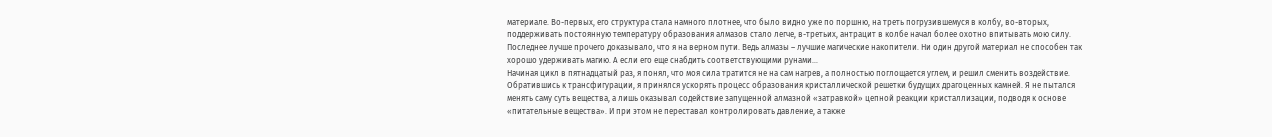материале. Во-первых, его структура стала намного плотнее, что было видно уже по поршню, на треть погрузившемуся в колбу, во-вторых, поддерживать постоянную температуру образования алмазов стало легче, в-третьих, антрацит в колбе начал более охотно впитывать мою силу. Последнее лучше прочего доказывало, что я на верном пути. Ведь алмазы – лучшие магические накопители. Ни один другой материал не способен так хорошо удерживать магию. А если его еще снабдить соответствующими рунами…
Начиная цикл в пятнадцатый раз, я понял, что моя сила тратится не на сам нагрев, а полностью поглощается углем, и решил сменить воздействие. Обратившись к трансфигурации, я принялся ускорять процесс образования кристаллической решетки будущих драгоценных камней. Я не пытался менять саму суть вещества, а лишь оказывал содействие запущенной алмазной «затравкой» цепной реакции кристаллизации, подводя к основе «питательные вещества». И при этом не переставал контролировать давление, а также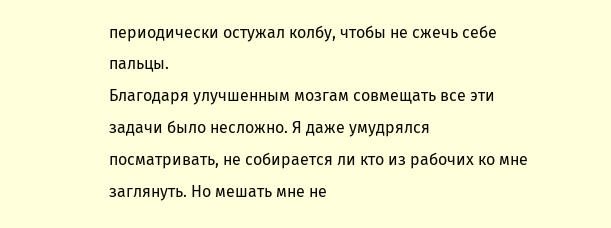периодически остужал колбу, чтобы не сжечь себе пальцы.
Благодаря улучшенным мозгам совмещать все эти задачи было несложно. Я даже умудрялся посматривать, не собирается ли кто из рабочих ко мне заглянуть. Но мешать мне не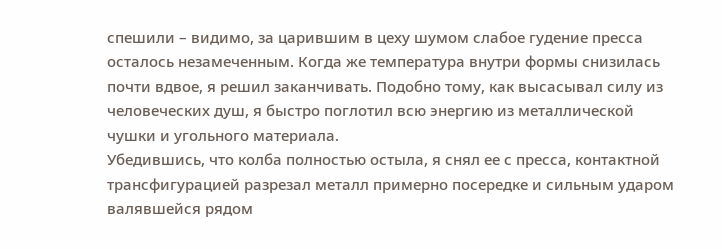спешили – видимо, за царившим в цеху шумом слабое гудение пресса осталось незамеченным. Когда же температура внутри формы снизилась почти вдвое, я решил заканчивать. Подобно тому, как высасывал силу из человеческих душ, я быстро поглотил всю энергию из металлической чушки и угольного материала.
Убедившись, что колба полностью остыла, я снял ее с пресса, контактной трансфигурацией разрезал металл примерно посередке и сильным ударом валявшейся рядом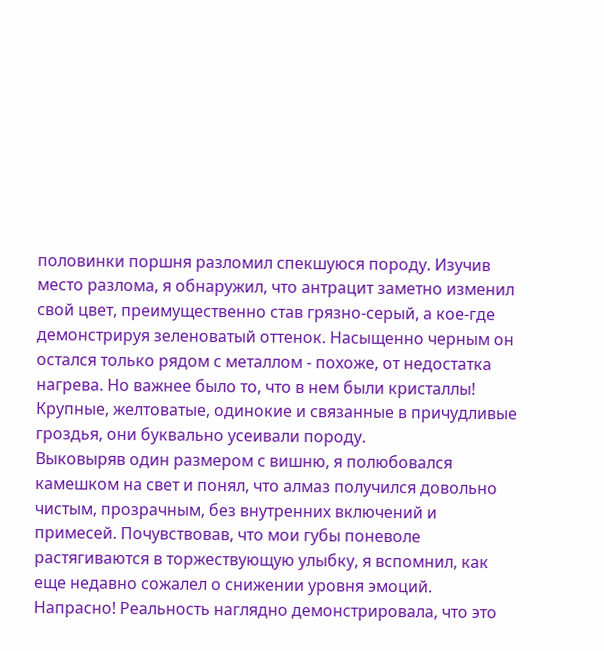половинки поршня разломил спекшуюся породу. Изучив место разлома, я обнаружил, что антрацит заметно изменил свой цвет, преимущественно став грязно-серый, а кое-где демонстрируя зеленоватый оттенок. Насыщенно черным он остался только рядом с металлом - похоже, от недостатка нагрева. Но важнее было то, что в нем были кристаллы! Крупные, желтоватые, одинокие и связанные в причудливые гроздья, они буквально усеивали породу.
Выковыряв один размером с вишню, я полюбовался камешком на свет и понял, что алмаз получился довольно чистым, прозрачным, без внутренних включений и примесей. Почувствовав, что мои губы поневоле растягиваются в торжествующую улыбку, я вспомнил, как еще недавно сожалел о снижении уровня эмоций. Напрасно! Реальность наглядно демонстрировала, что это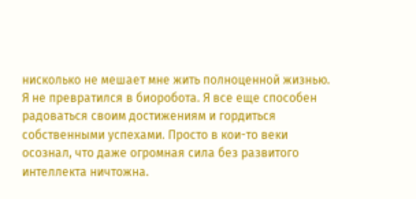нисколько не мешает мне жить полноценной жизнью. Я не превратился в биоробота. Я все еще способен радоваться своим достижениям и гордиться собственными успехами. Просто в кои-то веки осознал, что даже огромная сила без развитого интеллекта ничтожна.